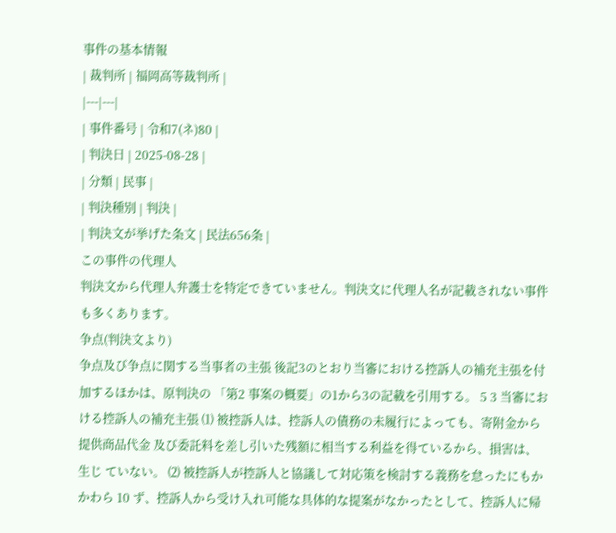事件の基本情報
| 裁判所 | 福岡高等裁判所 |
|---|---|
| 事件番号 | 令和7(ネ)80 |
| 判決日 | 2025-08-28 |
| 分類 | 民事 |
| 判決種別 | 判決 |
| 判決文が挙げた条文 | 民法656条 |
この事件の代理人
判決文から代理人弁護士を特定できていません。判決文に代理人名が記載されない事件も多くあります。
争点(判決文より)
争点及び争点に関する当事者の主張 後記3のとおり当審における控訴人の補充主張を付加するほかは、原判決の 「第2 事案の概要」の1から3の記載を引用する。 5 3 当審における控訴人の補充主張 ⑴ 被控訴人は、控訴人の債務の未履行によっても、寄附金から提供商品代金 及び委託料を差し引いた残額に相当する利益を得ているから、損害は、生じ ていない。 ⑵ 被控訴人が控訴人と協議して対応策を検討する義務を怠ったにもかかわら 10 ず、控訴人から受け入れ可能な具体的な提案がなかったとして、控訴人に帰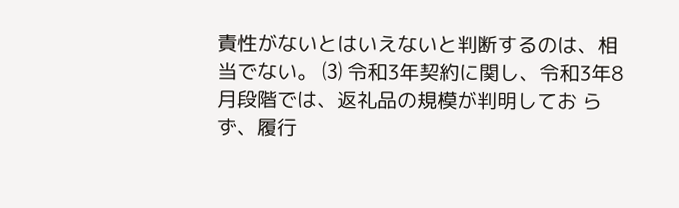責性がないとはいえないと判断するのは、相当でない。 ⑶ 令和3年契約に関し、令和3年8月段階では、返礼品の規模が判明してお らず、履行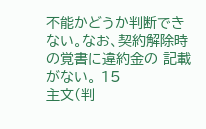不能かどうか判断できない。なお、契約解除時の覚書に違約金の 記載がない。 15
主文(判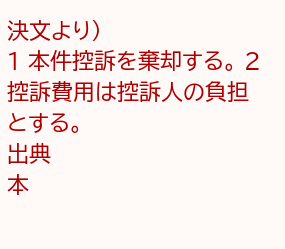決文より)
1 本件控訴を棄却する。 2 控訴費用は控訴人の負担とする。
出典
本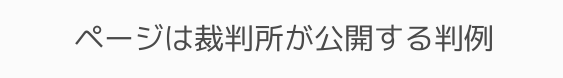ページは裁判所が公開する判例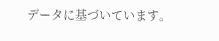データに基づいています。